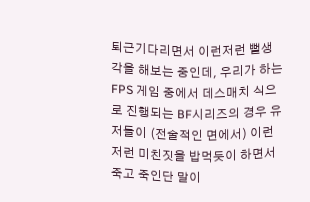퇴근기다리면서 이런저런 뻘생각을 해보는 중인데, 우리가 하는 FPS 게임 중에서 데스매치 식으로 진행되는 BF시리즈의 경우 유저들이 (전술적인 면에서) 이런저런 미친짓을 밥먹듯이 하면서 죽고 죽인단 말이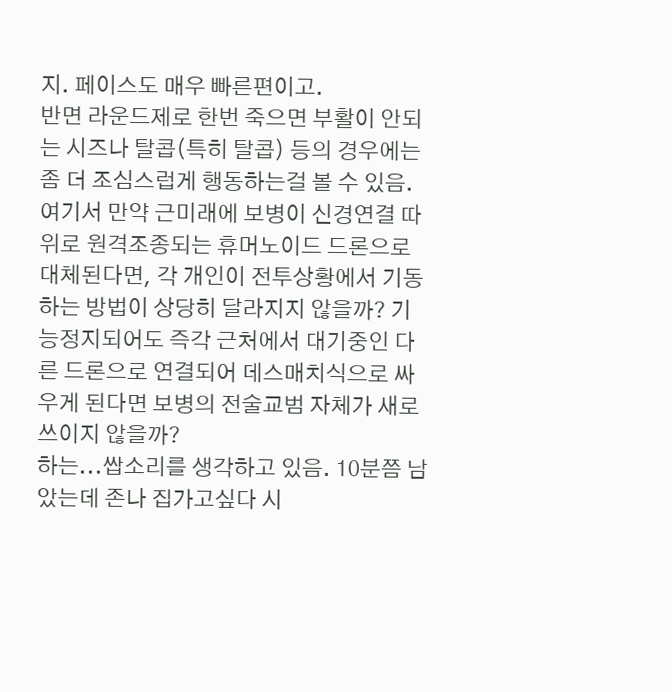지. 페이스도 매우 빠른편이고.
반면 라운드제로 한번 죽으면 부활이 안되는 시즈나 탈콥(특히 탈콥) 등의 경우에는 좀 더 조심스럽게 행동하는걸 볼 수 있음.
여기서 만약 근미래에 보병이 신경연결 따위로 원격조종되는 휴머노이드 드론으로 대체된다면, 각 개인이 전투상황에서 기동하는 방법이 상당히 달라지지 않을까? 기능정지되어도 즉각 근처에서 대기중인 다른 드론으로 연결되어 데스매치식으로 싸우게 된다면 보병의 전술교범 자체가 새로 쓰이지 않을까?
하는...쌉소리를 생각하고 있음. 10분쯤 남았는데 존나 집가고싶다 시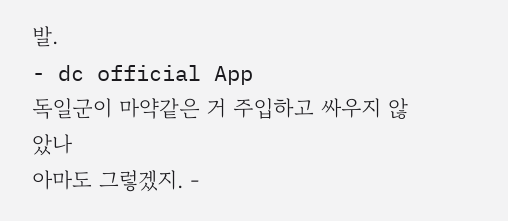발.
- dc official App
독일군이 마약같은 거 주입하고 싸우지 않았나
아마도 그렇겠지. -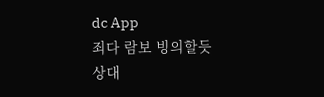dc App
죄다 람보 빙의할듯
상대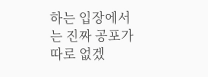하는 입장에서는 진짜 공포가 따로 없겠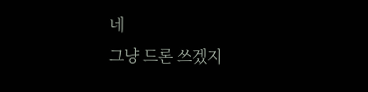네
그냥 드론 쓰겠지